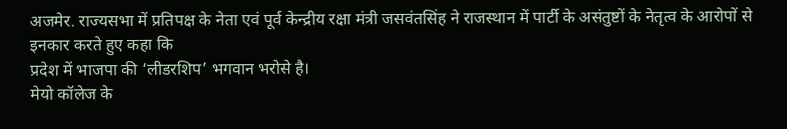अजमेर. राज्यसभा में प्रतिपक्ष के नेता एवं पूर्व केन्द्रीय रक्षा मंत्री जसवंतसिंह ने राजस्थान में पार्टी के असंतुष्टों के नेतृत्व के आरोपों से इनकार करते हुए कहा कि
प्रदेश में भाजपा की ‘लीडरशिप’ भगवान भरोसे है।
मेयो कॉलेज के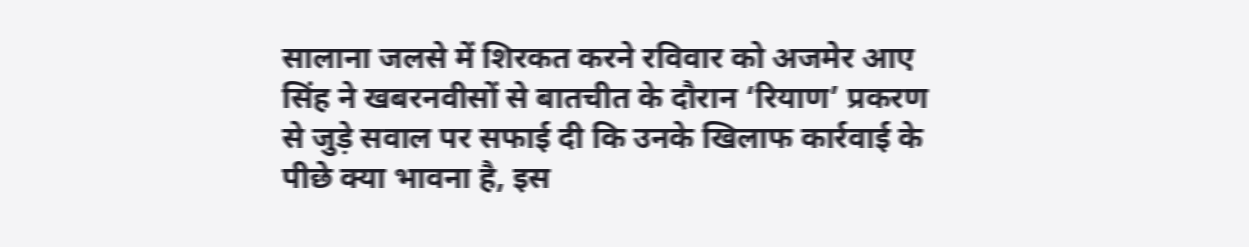सालाना जलसे में शिरकत करने रविवार को अजमेर आए सिंह ने खबरनवीसों से बातचीत के दौरान ‘रियाण’ प्रकरण से जुड़े सवाल पर सफाई दी कि उनके खिलाफ कार्रवाई के पीछे क्या भावना है, इस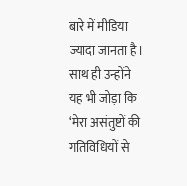बारे में मीडिया ज्यादा जानता है। साथ ही उन्होंने यह भी जोड़ा कि ‘मेरा असंतुष्टों की गतिविधियों से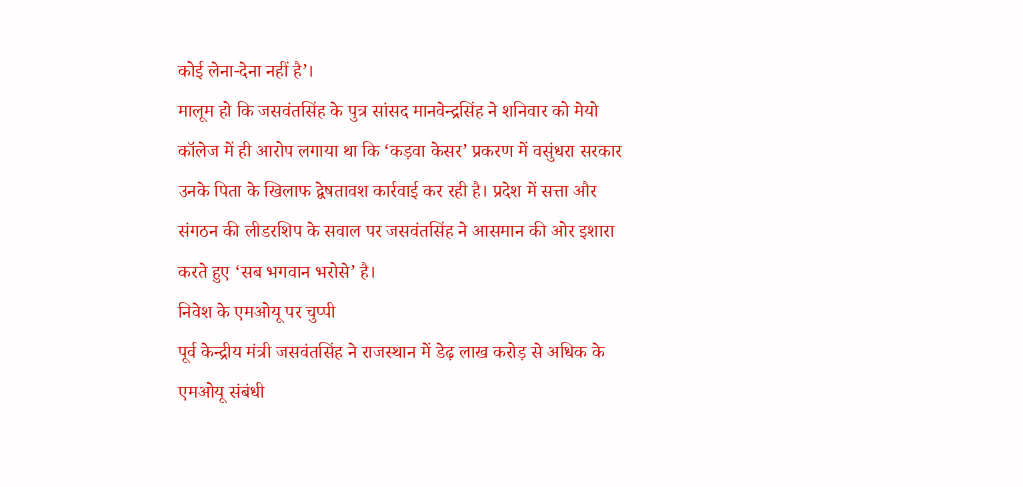कोई लेना-देना नहीं है’।
मालूम हो कि जसवंतसिंह के पुत्र सांसद मानवेन्द्रसिंह ने शनिवार को मेयो कॉलेज में ही आरोप लगाया था कि ‘कड़वा केसर’ प्रकरण में वसुंधरा सरकार उनके पिता के खिलाफ द्वेषतावश कार्रवाई कर रही है। प्रदेश में सत्ता और संगठन की लीडरशिप के सवाल पर जसवंतसिंह ने आसमान की ओर इशारा करते हुए ‘सब भगवान भरोसे’ है।
निवेश के एमओयू पर चुप्पी
पूर्व केन्द्रीय मंत्री जसवंतसिंह ने राजस्थान में डेढ़ लाख करोड़ से अधिक के एमओयू संबंधी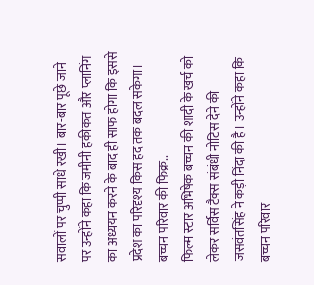सवालों पर चुप्पी साधे रखी। बार-बार पूछे जाने पर उन्होंने कहा कि जमीनी हकीकत और प्लानिंग का अध्ययन करने के बाद ही साफ होगा कि इससे प्रदेश का परिदृश्य किस हद तक बदल सकेगा।
बच्चन परिवार की फिक्र..
फिल्म स्टार अभिषेक बच्चन की शादी के खर्च को लेकर सर्विस टैक्स संबंधी नोटिस देने की जसवंतसिंह ने कड़ी निंदा की है। उन्होंने कहा कि बच्चन परिवार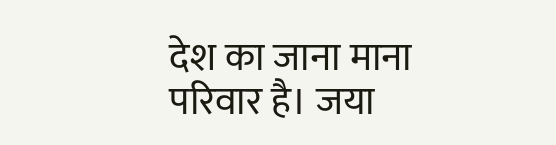देश का जाना माना परिवार है। जया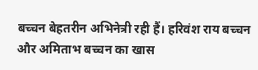बच्चन बेहतरीन अभिनेत्री रही हैं। हरिवंश राय बच्चन और अमिताभ बच्चन का खास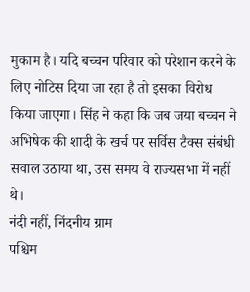मुकाम है। यदि बच्चन परिवार को परेशान करने के लिए नोटिस दिया जा रहा है तो इसका विरोध किया जाएगा। सिंह ने कहा कि जब जया बच्चन ने अभिषेक की शादी के खर्च पर सर्विस टैक्स संबंधी सवाल उठाया था, उस समय वे राज्यसभा में नहीं थे।
नंदी नहीं, निंदनीय ग्राम
पश्चिम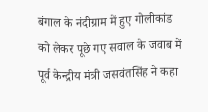बंगाल के नंदीग्राम में हुए गोलीकांड को लेकर पूछे गए सवाल के जवाब में पूर्व केन्द्रीय मंत्री जसवंतसिंह ने कहा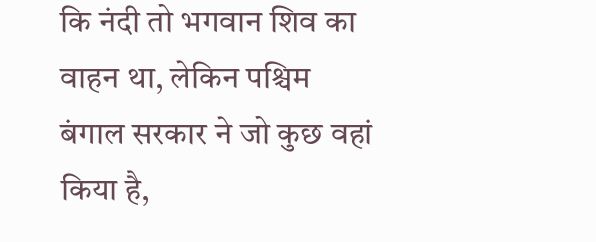कि नंदी तो भगवान शिव का वाहन था, लेकिन पश्चिम बंगाल सरकार ने जो कुछ वहां किया है,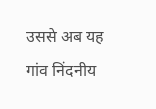उससे अब यह गांव निंदनीय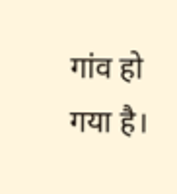गांव हो गया है।